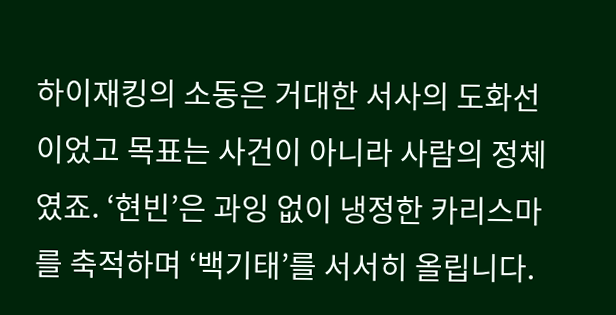하이재킹의 소동은 거대한 서사의 도화선이었고 목표는 사건이 아니라 사람의 정체였죠. ‘현빈’은 과잉 없이 냉정한 카리스마를 축적하며 ‘백기태’를 서서히 올립니다.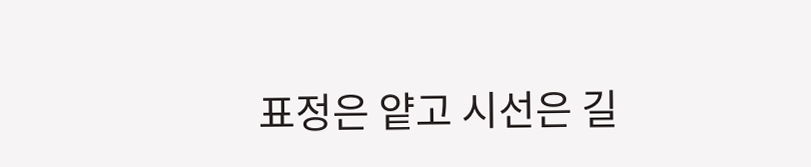표정은 얕고 시선은 길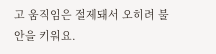고 움직임은 절제돼서 오히려 불안을 키워요.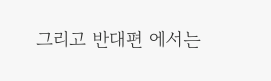그리고 반대편 에서는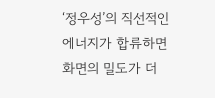‘정우성’의 직선적인 에너지가 합류하면 화면의 밀도가 더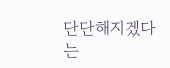단단해지겠다는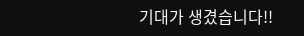기대가 생겼습니다!!